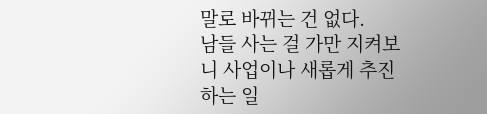말로 바뀌는 건 없다.
남들 사는 걸 가만 지켜보니 사업이나 새롭게 추진하는 일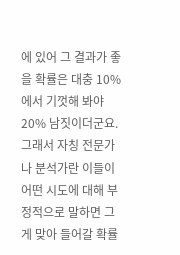에 있어 그 결과가 좋을 확률은 대충 10%에서 기껏해 봐야 20% 남짓이더군요. 그래서 자칭 전문가나 분석가란 이들이 어떤 시도에 대해 부정적으로 말하면 그게 맞아 들어갈 확률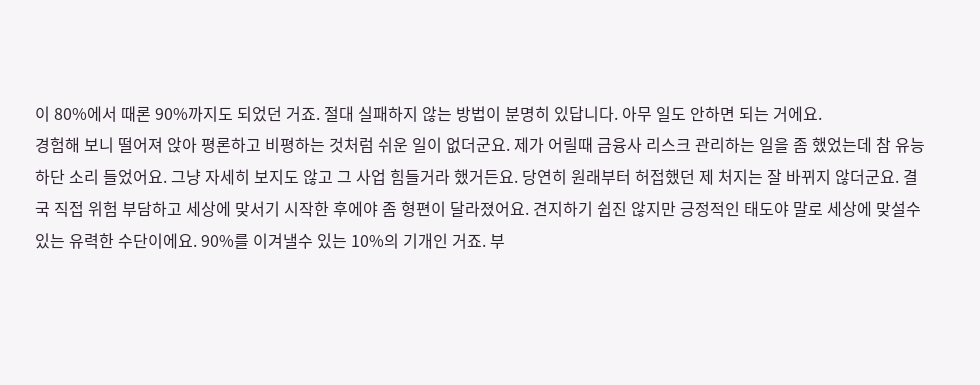이 80%에서 때론 90%까지도 되었던 거죠. 절대 실패하지 않는 방법이 분명히 있답니다. 아무 일도 안하면 되는 거에요.
경험해 보니 떨어져 앉아 평론하고 비평하는 것처럼 쉬운 일이 없더군요. 제가 어릴때 금융사 리스크 관리하는 일을 좀 했었는데 참 유능하단 소리 들었어요. 그냥 자세히 보지도 않고 그 사업 힘들거라 했거든요. 당연히 원래부터 허접했던 제 처지는 잘 바뀌지 않더군요. 결국 직접 위험 부담하고 세상에 맞서기 시작한 후에야 좀 형편이 달라졌어요. 견지하기 쉽진 않지만 긍정적인 태도야 말로 세상에 맞설수 있는 유력한 수단이에요. 90%를 이겨낼수 있는 10%의 기개인 거죠. 부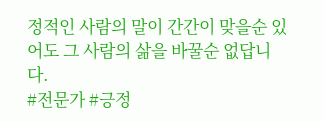정적인 사람의 말이 간간이 맞을순 있어도 그 사람의 삶을 바꿀순 없답니다.
#전문가 #긍정